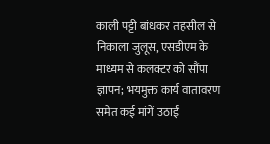काली पट्टी बांधकर तहसील से निकाला जुलूस, एसडीएम के माध्यम से कलक्टर को सौंपा ज्ञापन; भयमुक्त कार्य वातावरण समेत कई मांगें उठाईं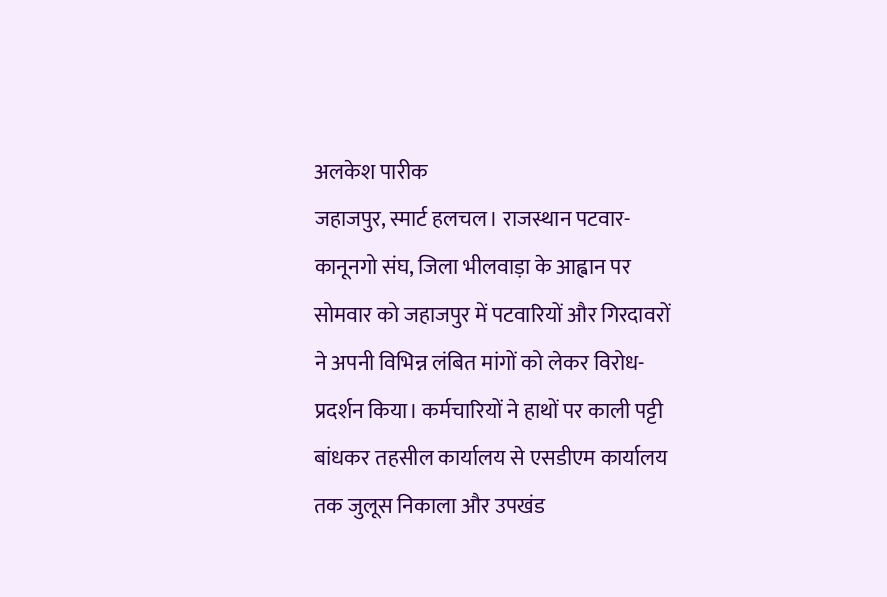अलकेश पारीक
जहाजपुर, स्मार्ट हलचल। राजस्थान पटवार-कानूनगो संघ, जिला भीलवाड़ा के आह्वान पर सोमवार को जहाजपुर में पटवारियों और गिरदावरों ने अपनी विभिन्न लंबित मांगों को लेकर विरोध-प्रदर्शन किया। कर्मचारियों ने हाथों पर काली पट्टी बांधकर तहसील कार्यालय से एसडीएम कार्यालय तक जुलूस निकाला और उपखंड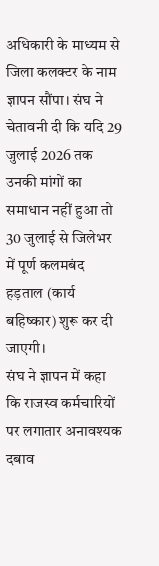अधिकारी के माध्यम से जिला कलक्टर के नाम ज्ञापन सौंपा। संघ ने चेतावनी दी कि यदि 29 जुलाई 2026 तक उनकी मांगों का समाधान नहीं हुआ तो 30 जुलाई से जिलेभर में पूर्ण कलमबंद हड़ताल (कार्य बहिष्कार) शुरू कर दी जाएगी।
संघ ने ज्ञापन में कहा कि राजस्व कर्मचारियों पर लगातार अनावश्यक दबाव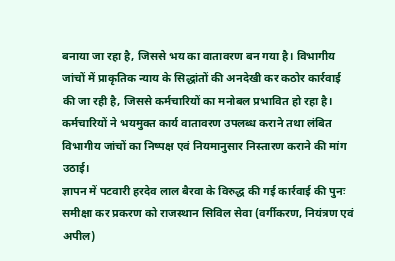बनाया जा रहा है, जिससे भय का वातावरण बन गया है। विभागीय जांचों में प्राकृतिक न्याय के सिद्धांतों की अनदेखी कर कठोर कार्रवाई की जा रही है, जिससे कर्मचारियों का मनोबल प्रभावित हो रहा है। कर्मचारियों ने भयमुक्त कार्य वातावरण उपलब्ध कराने तथा लंबित विभागीय जांचों का निष्पक्ष एवं नियमानुसार निस्तारण कराने की मांग उठाई।
ज्ञापन में पटवारी हरदेव लाल बैरवा के विरुद्ध की गई कार्रवाई की पुनः समीक्षा कर प्रकरण को राजस्थान सिविल सेवा (वर्गीकरण, नियंत्रण एवं अपील)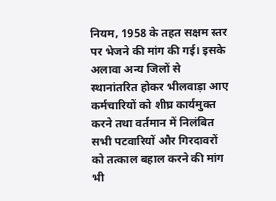नियम, 1958 के तहत सक्षम स्तर पर भेजने की मांग की गई। इसके अलावा अन्य जिलों से स्थानांतरित होकर भीलवाड़ा आए कर्मचारियों को शीघ्र कार्यमुक्त करने तथा वर्तमान में निलंबित सभी पटवारियों और गिरदावरों को तत्काल बहाल करने की मांग भी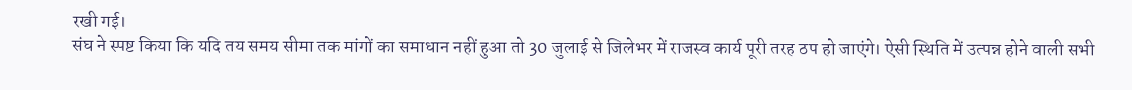रखी गई।
संघ ने स्पष्ट किया कि यदि तय समय सीमा तक मांगों का समाधान नहीं हुआ तो 30 जुलाई से जिलेभर में राजस्व कार्य पूरी तरह ठप हो जाएंगे। ऐसी स्थिति में उत्पन्न होने वाली सभी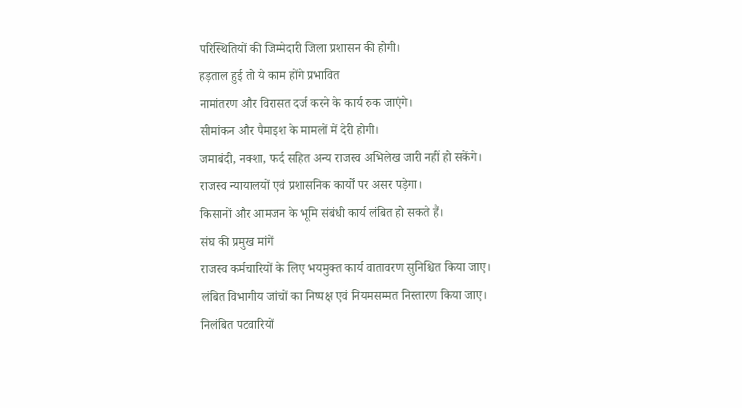परिस्थितियों की जिम्मेदारी जिला प्रशासन की होगी।
हड़ताल हुई तो ये काम होंगे प्रभावित
नामांतरण और विरासत दर्ज करने के कार्य रुक जाएंगे।
सीमांकन और पैमाइश के मामलों में देरी होगी।
जमाबंदी, नक्शा, फर्द सहित अन्य राजस्व अभिलेख जारी नहीं हो सकेंगे।
राजस्व न्यायालयों एवं प्रशासनिक कार्यों पर असर पड़ेगा।
किसानों और आमजन के भूमि संबंधी कार्य लंबित हो सकते हैं।
संघ की प्रमुख मांगें
राजस्व कर्मचारियों के लिए भयमुक्त कार्य वातावरण सुनिश्चित किया जाए।
लंबित विभागीय जांचों का निष्पक्ष एवं नियमसम्मत निस्तारण किया जाए।
निलंबित पटवारियों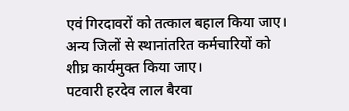एवं गिरदावरों को तत्काल बहाल किया जाए।
अन्य जिलों से स्थानांतरित कर्मचारियों को शीघ्र कार्यमुक्त किया जाए।
पटवारी हरदेव लाल बैरवा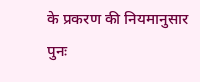के प्रकरण की नियमानुसार पुनः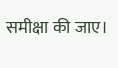समीक्षा की जाए।